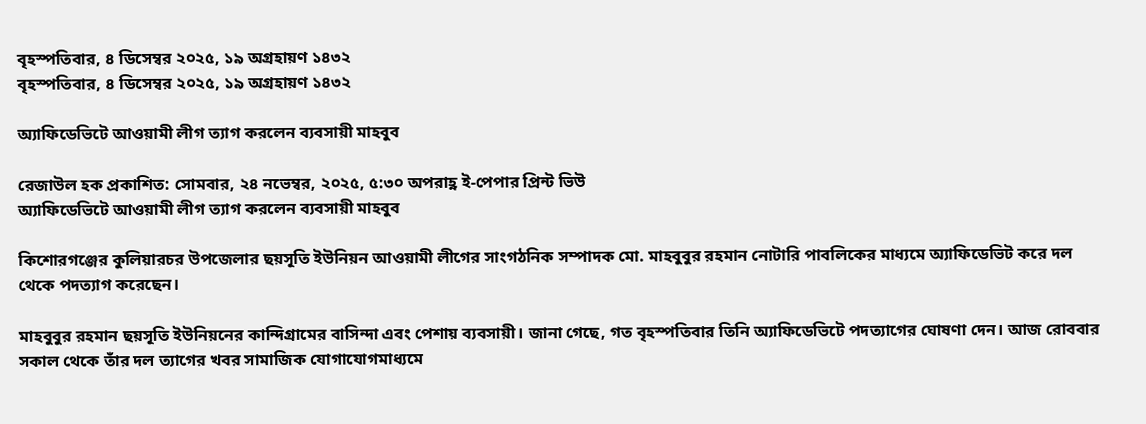বৃহস্পতিবার, ৪ ডিসেম্বর ২০২৫, ১৯ অগ্রহায়ণ ১৪৩২
বৃহস্পতিবার, ৪ ডিসেম্বর ২০২৫, ১৯ অগ্রহায়ণ ১৪৩২

অ্যাফিডেভিটে আওয়ামী লীগ ত্যাগ করলেন ব্যবসায়ী মাহবুব

রেজাউল হক প্রকাশিত: সোমবার, ২৪ নভেম্বর, ২০২৫, ৫:৩০ অপরাহ্ণ ই-পেপার প্রিন্ট ভিউ
অ্যাফিডেভিটে আওয়ামী লীগ ত্যাগ করলেন ব্যবসায়ী মাহবুব

কিশোরগঞ্জের কুলিয়ারচর উপজেলার ছয়সূতি ইউনিয়ন আওয়ামী লীগের সাংগঠনিক সম্পাদক মো. মাহবুবুর রহমান নোটারি পাবলিকের মাধ্যমে অ্যাফিডেভিট করে দল থেকে পদত্যাগ করেছেন।

মাহবুবুর রহমান ছয়সূতি ইউনিয়নের কান্দিগ্রামের বাসিন্দা এবং পেশায় ব্যবসায়ী। জানা গেছে, গত বৃহস্পতিবার তিনি অ্যাফিডেভিটে পদত্যাগের ঘোষণা দেন। আজ রোববার সকাল থেকে তাঁর দল ত্যাগের খবর সামাজিক যোগাযোগমাধ্যমে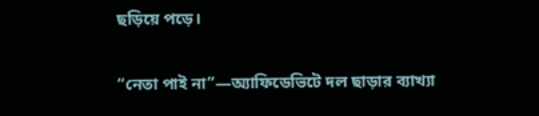ছড়িয়ে পড়ে।

“নেতা পাই না”—অ্যাফিডেভিটে দল ছাড়ার ব্যাখ্যা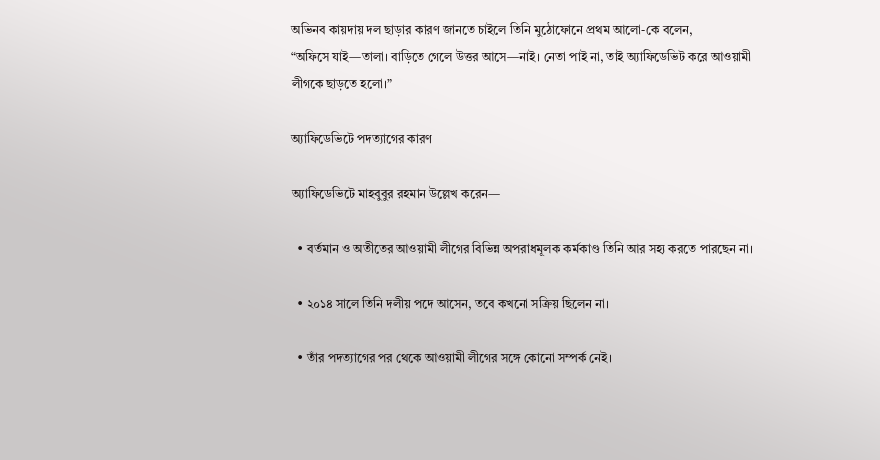অভিনব কায়দায় দল ছাড়ার কারণ জানতে চাইলে তিনি মুঠোফোনে প্রথম আলো-কে বলেন,
“অফিসে যাই—তালা। বাড়িতে গেলে উত্তর আসে—নাই। নেতা পাই না, তাই অ্যাফিডেভিট করে আওয়ামী লীগকে ছাড়তে হলো।”

অ্যাফিডেভিটে পদত্যাগের কারণ

অ্যাফিডেভিটে মাহবুবুর রহমান উল্লেখ করেন—

  • বর্তমান ও অতীতের আওয়ামী লীগের বিভিন্ন অপরাধমূলক কর্মকাণ্ড তিনি আর সহ্য করতে পারছেন না।

  • ২০১৪ সালে তিনি দলীয় পদে আসেন, তবে কখনো সক্রিয় ছিলেন না।

  • তাঁর পদত্যাগের পর থেকে আওয়ামী লীগের সঙ্গে কোনো সম্পর্ক নেই।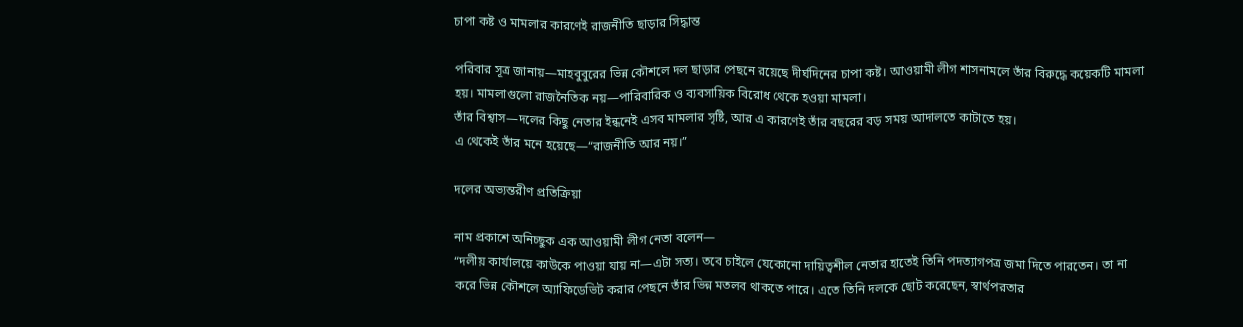চাপা কষ্ট ও মামলার কারণেই রাজনীতি ছাড়ার সিদ্ধান্ত

পরিবার সূত্র জানায়—মাহবুবুরের ভিন্ন কৌশলে দল ছাড়ার পেছনে রয়েছে দীর্ঘদিনের চাপা কষ্ট। আওয়ামী লীগ শাসনামলে তাঁর বিরুদ্ধে কয়েকটি মামলা হয়। মামলাগুলো রাজনৈতিক নয়—পারিবারিক ও ব্যবসায়িক বিরোধ থেকে হওয়া মামলা।
তাঁর বিশ্বাস—দলের কিছু নেতার ইন্ধনেই এসব মামলার সৃষ্টি, আর এ কারণেই তাঁর বছরের বড় সময় আদালতে কাটাতে হয়।
এ থেকেই তাঁর মনে হয়েছে—“রাজনীতি আর নয়।”

দলের অভ্যন্তরীণ প্রতিক্রিয়া

নাম প্রকাশে অনিচ্ছুক এক আওয়ামী লীগ নেতা বলেন—
“দলীয় কার্যালয়ে কাউকে পাওয়া যায় না—এটা সত্য। তবে চাইলে যেকোনো দায়িত্বশীল নেতার হাতেই তিনি পদত্যাগপত্র জমা দিতে পারতেন। তা না করে ভিন্ন কৌশলে অ্যাফিডেভিট করার পেছনে তাঁর ভিন্ন মতলব থাকতে পারে। এতে তিনি দলকে ছোট করেছেন, স্বার্থপরতার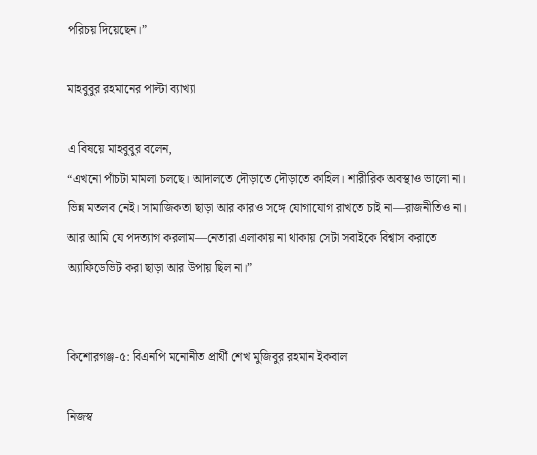পরিচয় দিয়েছেন।”

মাহবুবুর রহমানের পাল্টা ব্যাখ্যা

এ বিষয়ে মাহবুবুর বলেন,
“এখনো পাঁচটা মামলা চলছে। আদালতে দৌড়াতে দৌড়াতে কাহিল। শারীরিক অবস্থাও ভালো না। ভিন্ন মতলব নেই। সামাজিকতা ছাড়া আর কারও সঙ্গে যোগাযোগ রাখতে চাই না—রাজনীতিও না। আর আমি যে পদত্যাগ করলাম—নেতারা এলাকায় না থাকায় সেটা সবাইকে বিশ্বাস করাতে অ্যাফিডেভিট করা ছাড়া আর উপায় ছিল না।”


কিশোরগঞ্জ-৫: বিএনপি মনোনীত প্রার্থী শেখ মুজিবুর রহমান ইকবাল

নিজস্ব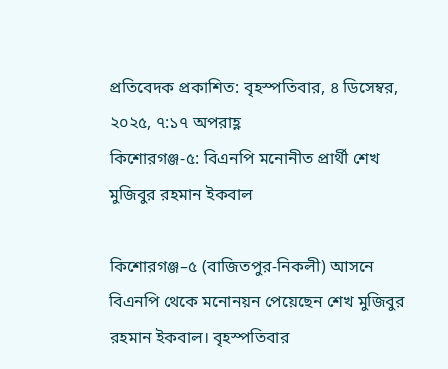প্রতিবেদক প্রকাশিত: বৃহস্পতিবার, ৪ ডিসেম্বর, ২০২৫, ৭:১৭ অপরাহ্ণ
কিশোরগঞ্জ-৫: বিএনপি মনোনীত প্রার্থী শেখ মুজিবুর রহমান ইকবাল

কিশোরগঞ্জ–৫ (বাজিতপুর-নিকলী) আসনে বিএনপি থেকে মনোনয়ন পেয়েছেন শেখ মুজিবুর রহমান ইকবাল। বৃহস্পতিবার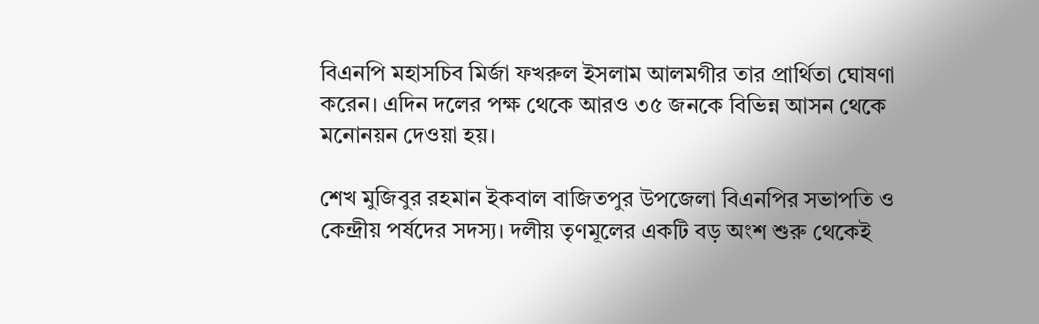বিএনপি মহাসচিব মির্জা ফখরুল ইসলাম আলমগীর তার প্রার্থিতা ঘোষণা করেন। এদিন দলের পক্ষ থেকে আরও ৩৫ জনকে বিভিন্ন আসন থেকে মনোনয়ন দেওয়া হয়।

শেখ মুজিবুর রহমান ইকবাল বাজিতপুর উপজেলা বিএনপির সভাপতি ও কেন্দ্রীয় পর্ষদের সদস্য। দলীয় তৃণমূলের একটি বড় অংশ শুরু থেকেই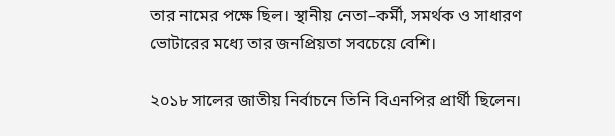তার নামের পক্ষে ছিল। স্থানীয় নেতা–কর্মী, সমর্থক ও সাধারণ ভোটারের মধ্যে তার জনপ্রিয়তা সবচেয়ে বেশি।

২০১৮ সালের জাতীয় নির্বাচনে তিনি বিএনপির প্রার্থী ছিলেন।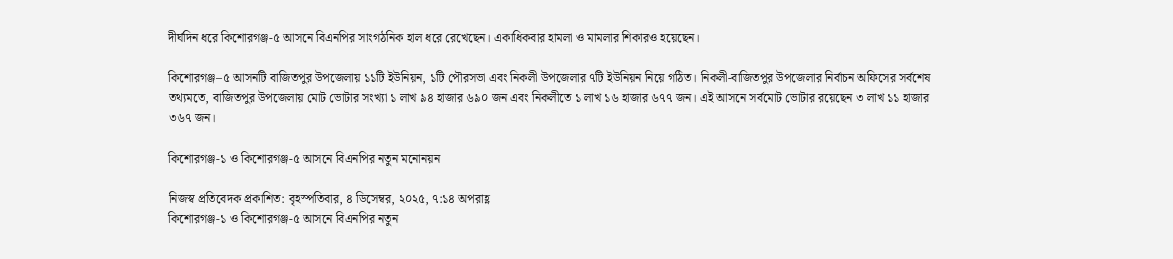দীর্ঘদিন ধরে কিশোরগঞ্জ-৫ আসনে বিএনপির সাংগঠনিক হাল ধরে রেখেছেন। একাধিকবার হামলা ও মামলার শিকারও হয়েছেন।

কিশোরগঞ্জ–৫ আসনটি বাজিতপুর উপজেলায় ১১টি ইউনিয়ন, ১টি পৌরসভা এবং নিকলী উপজেলার ৭টি ইউনিয়ন নিয়ে গঠিত। নিকলী-বাজিতপুর উপজেলার নির্বাচন অফিসের সর্বশেষ তথ্যমতে, বাজিতপুর উপজেলায় মোট ভোটার সংখ্যা ১ লাখ ৯৪ হাজার ৬৯০ জন এবং নিকলীতে ১ লাখ ১৬ হাজার ৬৭৭ জন। এই আসনে সর্বমোট ভোটার রয়েছেন ৩ লাখ ১১ হাজার ৩৬৭ জন।

কিশোরগঞ্জ-১ ও কিশোরগঞ্জ-৫ আসনে বিএনপির নতুন মনোনয়ন

নিজস্ব প্রতিবেদক প্রকাশিত: বৃহস্পতিবার, ৪ ডিসেম্বর, ২০২৫, ৭:১৪ অপরাহ্ণ
কিশোরগঞ্জ-১ ও কিশোরগঞ্জ-৫ আসনে বিএনপির নতুন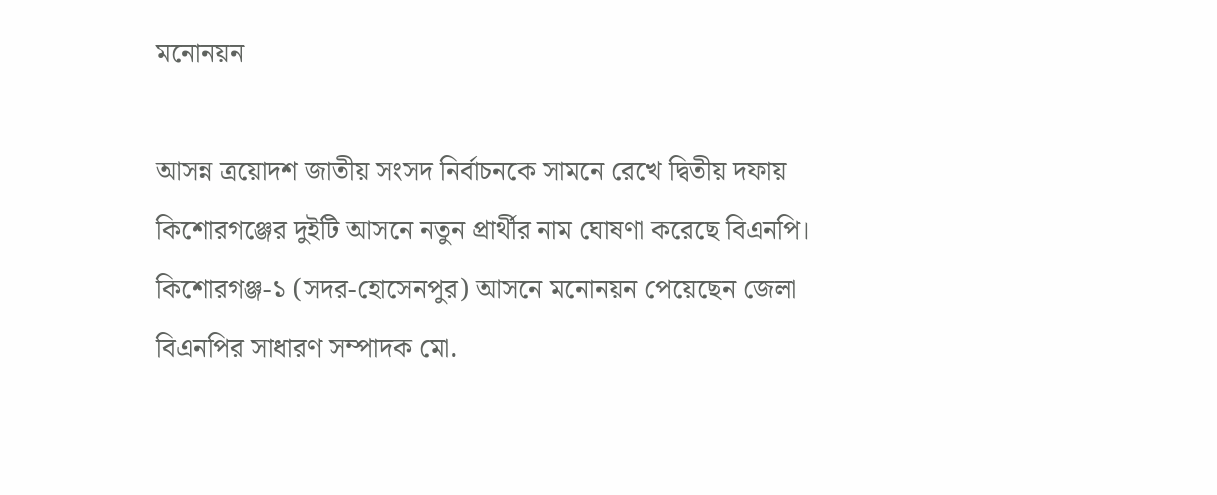মনোনয়ন

আসন্ন ত্রয়োদশ জাতীয় সংসদ নির্বাচনকে সামনে রেখে দ্বিতীয় দফায় কিশোরগঞ্জের দুইটি আসনে নতুন প্রার্থীর নাম ঘোষণা করেছে বিএনপি। কিশোরগঞ্জ-১ (সদর-হোসেনপুর) আসনে মনোনয়ন পেয়েছেন জেলা বিএনপির সাধারণ সম্পাদক মো.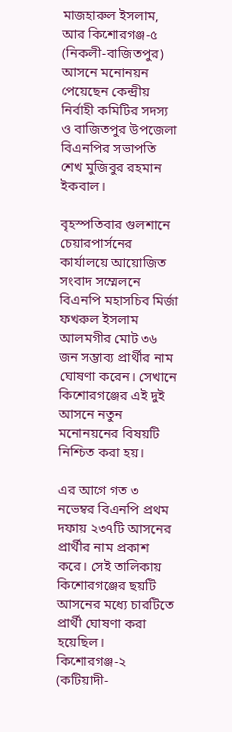মাজহারুল ইসলাম, আর কিশোরগঞ্জ-৫ (নিকলী-বাজিতপুর) আসনে মনোনয়ন পেয়েছেন কেন্দ্রীয় নির্বাহী কমিটির সদস্য ও বাজিতপুর উপজেলা বিএনপির সভাপতি শেখ মুজিবুর রহমান ইকবাল।

বৃহস্পতিবার গুলশানে চেয়ারপার্সনের কার্যালয়ে আয়োজিত সংবাদ সম্মেলনে বিএনপি মহাসচিব মির্জা ফখরুল ইসলাম আলমগীর মোট ৩৬ জন সম্ভাব্য প্রার্থীর নাম ঘোষণা করেন। সেখানে কিশোরগঞ্জের এই দুই আসনে নতুন মনোনয়নের বিষয়টি নিশ্চিত করা হয়।

এর আগে গত ৩ নভেম্বর বিএনপি প্রথম দফায় ২৩৭টি আসনের প্রার্থীর নাম প্রকাশ করে। সেই তালিকায় কিশোরগঞ্জের ছয়টি আসনের মধ্যে চারটিতে প্রার্থী ঘোষণা করা হয়েছিল। কিশোরগঞ্জ-২ (কটিয়াদী-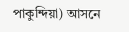পাকুন্দিয়া) আসনে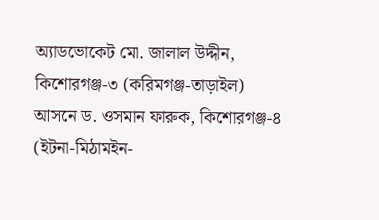অ্যাডভোকেট মো. জালাল উদ্দীন, কিশোরগঞ্জ-৩ (করিমগঞ্জ-তাড়াইল) আসনে ড. ওসমান ফারুক, কিশোরগঞ্জ-৪ (ইটনা-মিঠামইন-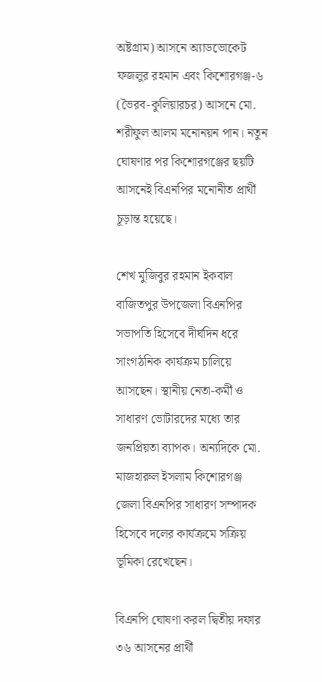অষ্টগ্রাম) আসনে অ্যাডভোকেট ফজলুর রহমান এবং কিশোরগঞ্জ-৬ (ভৈরব-কুলিয়ারচর) আসনে মো. শরীফুল আলম মনোনয়ন পান। নতুন ঘোষণার পর কিশোরগঞ্জের ছয়টি আসনেই বিএনপির মনোনীত প্রার্থী চূড়ান্ত হয়েছে।

শেখ মুজিবুর রহমান ইকবাল বাজিতপুর উপজেলা বিএনপির সভাপতি হিসেবে দীর্ঘদিন ধরে সাংগঠনিক কার্যক্রম চালিয়ে আসছেন। স্থানীয় নেতা-কর্মী ও সাধারণ ভোটারদের মধ্যে তার জনপ্রিয়তা ব্যাপক। অন্যদিকে মো. মাজহারুল ইসলাম কিশোরগঞ্জ জেলা বিএনপির সাধারণ সম্পাদক হিসেবে দলের কার্যক্রমে সক্রিয় ভূমিকা রেখেছেন।

বিএনপি ঘোষণা করল দ্বিতীয় দফার ৩৬ আসনের প্রার্থী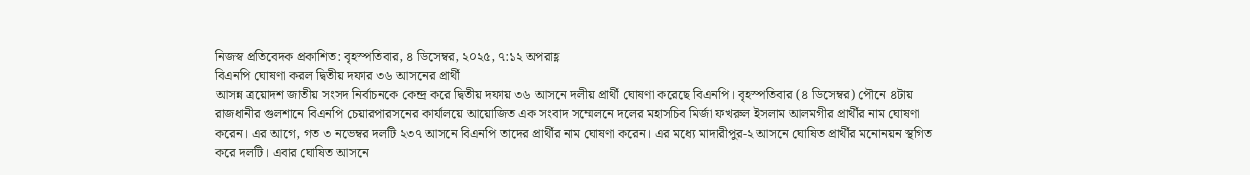নিজস্ব প্রতিবেদক প্রকাশিত: বৃহস্পতিবার, ৪ ডিসেম্বর, ২০২৫, ৭:১২ অপরাহ্ণ
বিএনপি ঘোষণা করল দ্বিতীয় দফার ৩৬ আসনের প্রার্থী
আসন্ন ত্রয়োদশ জাতীয় সংসদ নির্বাচনকে কেন্দ্র করে দ্বিতীয় দফায় ৩৬ আসনে দলীয় প্রার্থী ঘোষণা করেছে বিএনপি। বৃহস্পতিবার (৪ ডিসেম্বর) পৌনে ৪টায় রাজধানীর গুলশানে বিএনপি চেয়ারপারসনের কার্যালয়ে আয়োজিত এক সংবাদ সম্মেলনে দলের মহাসচিব মির্জা ফখরুল ইসলাম আলমগীর প্রার্থীর নাম ঘোষণা করেন। এর আগে, গত ৩ নভেম্বর দলটি ২৩৭ আসনে বিএনপি তাদের প্রার্থীর নাম ঘোষণা করেন। এর মধ্যে মাদারীপুর-২ আসনে ঘোষিত প্রার্থীর মনোনয়ন স্থগিত করে দলটি। এবার ঘোষিত আসনে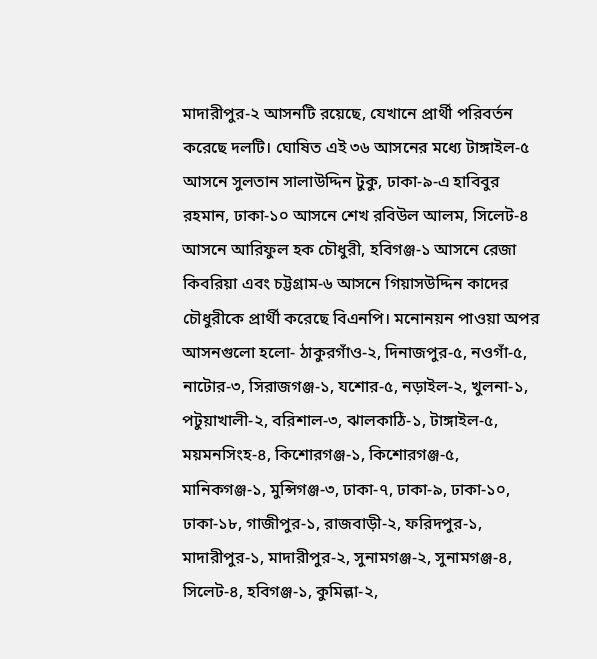মাদারীপুর-২ আসনটি রয়েছে, যেখানে প্রার্থী পরিবর্তন করেছে দলটি। ঘোষিত এই ৩৬ আসনের মধ্যে টাঙ্গাইল-৫ আসনে সুলতান সালাউদ্দিন টুকু, ঢাকা-৯-এ হাবিবুর রহমান, ঢাকা-১০ আসনে শেখ রবিউল আলম, সিলেট-৪ আসনে আরিফুল হক চৌধুরী, হবিগঞ্জ-১ আসনে রেজা কিবরিয়া এবং চট্টগ্রাম-৬ আসনে গিয়াসউদ্দিন কাদের চৌধুরীকে প্রার্থী করেছে বিএনপি। মনোনয়ন পাওয়া অপর আসনগুলো হলো- ঠাকুরগাঁও-২, দিনাজপুর-৫, নওগাঁ-৫, নাটোর-৩, সিরাজগঞ্জ-১, যশোর-৫, নড়াইল-২, খুলনা-১, পটুয়াখালী-২, বরিশাল-৩, ঝালকাঠি-১, টাঙ্গাইল-৫, ময়মনসিংহ-৪, কিশোরগঞ্জ-১, কিশোরগঞ্জ-৫, মানিকগঞ্জ-১, মুন্সিগঞ্জ-৩, ঢাকা-৭, ঢাকা-৯, ঢাকা-১০, ঢাকা-১৮, গাজীপুর-১, রাজবাড়ী-২, ফরিদপুর-১, মাদারীপুর-১, মাদারীপুর-২, সুনামগঞ্জ-২, সুনামগঞ্জ-৪, সিলেট-৪, হবিগঞ্জ-১, কুমিল্লা-২,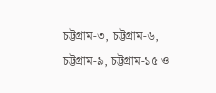চট্টগ্রাম-৩, চট্টগ্রাম-৬, চট্টগ্রাম-৯, চট্টগ্রাম-১৫ ও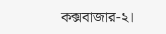কক্সবাজার-২।